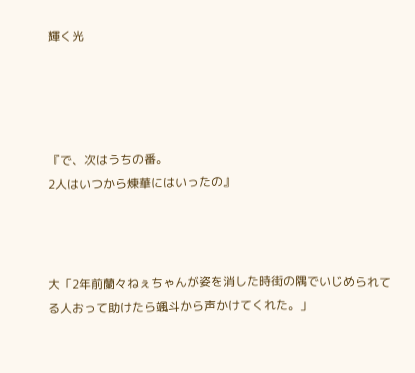輝く光




『で、次はうちの番。
2人はいつから煉華にはいったの』



大「2年前蘭々ねぇちゃんが姿を消した時街の隅でいじめられてる人おって助けたら颯斗から声かけてくれた。」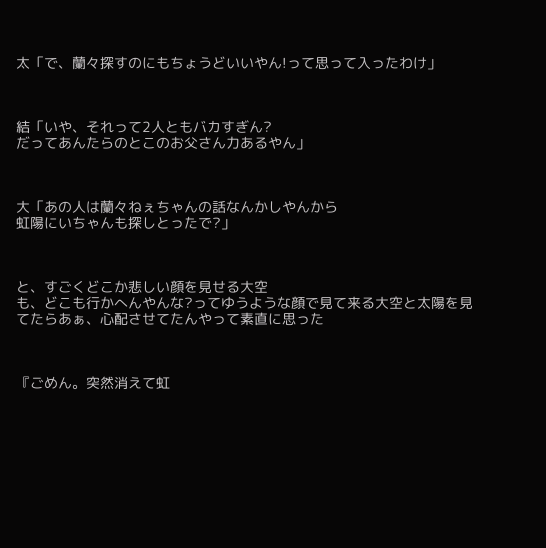太「で、蘭々探すのにもちょうどいいやん!って思って入ったわけ」



結「いや、それって2人ともバカすぎん?
だってあんたらのとこのお父さん力あるやん」



大「あの人は蘭々ねぇちゃんの話なんかしやんから
虹陽にいちゃんも探しとったで?」



と、すごくどこか悲しい顔を見せる大空
も、どこも行かへんやんな?ってゆうような顔で見て来る大空と太陽を見てたらあぁ、心配させてたんやって素直に思った



『ごめん。突然消えて虹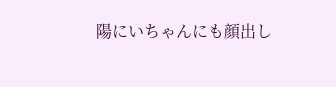陽にいちゃんにも顔出し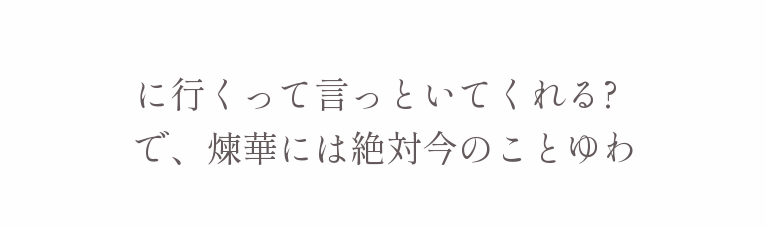に行くって言っといてくれる?
で、煉華には絶対今のことゆわ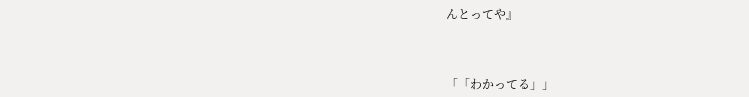んとってや』



「「わかってる」」